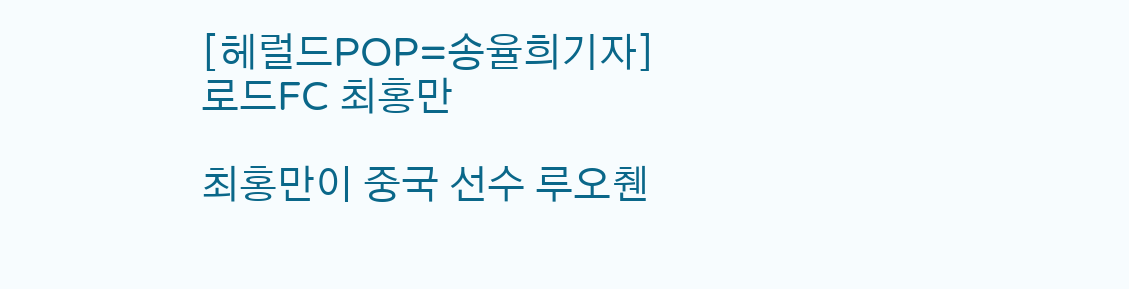[헤럴드POP=송율희기자]로드FC 최홍만

최홍만이 중국 선수 루오췐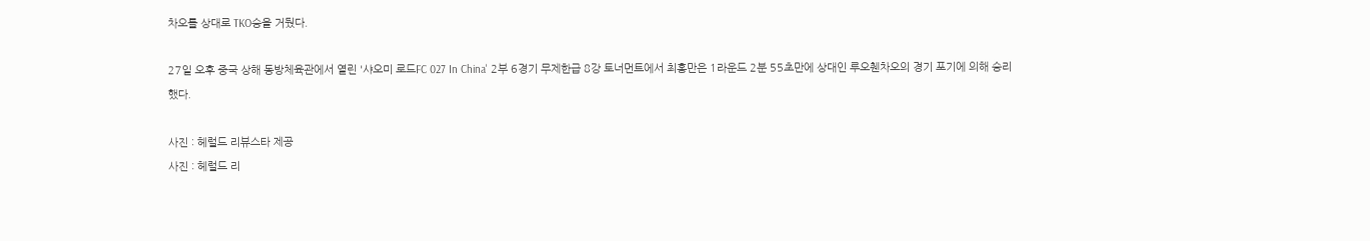차오를 상대로 TKO승을 거뒀다.

27일 오후 중국 상해 동방체육관에서 열린 '샤오미 로드FC 027 In China' 2부 6경기 무제한급 8강 토너먼트에서 최홍만은 1라운드 2분 55초만에 상대인 루오췐차오의 경기 포기에 의해 승리했다.

사진 : 헤럴드 리뷰스타 제공
사진 : 헤럴드 리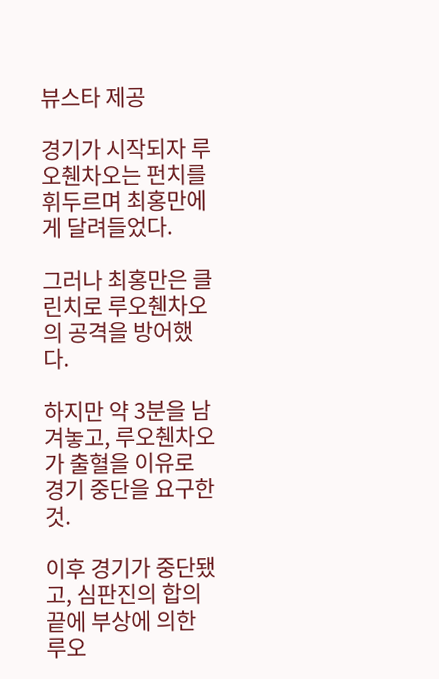뷰스타 제공

경기가 시작되자 루오췐차오는 펀치를 휘두르며 최홍만에게 달려들었다.

그러나 최홍만은 클린치로 루오췐차오의 공격을 방어했다.

하지만 약 3분을 남겨놓고, 루오췐차오가 출혈을 이유로 경기 중단을 요구한 것.

이후 경기가 중단됐고, 심판진의 합의 끝에 부상에 의한 루오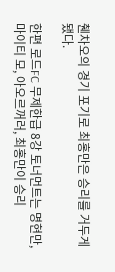췐차오의 경기 포기로 최홍만은 승리를 거두게 됐다.

한편 로드FC 무제한급 8강 토너먼트는 명현만, 마이티 모, 아오르꺼러, 최홍만이 승리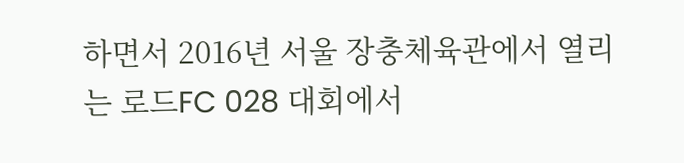하면서 2016년 서울 장충체육관에서 열리는 로드FC 028 대회에서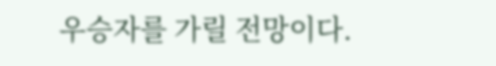우승자를 가릴 전망이다.